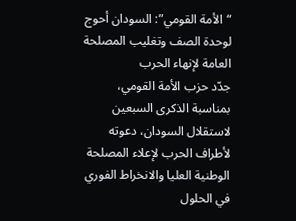“الأمة القومي”: السودان أحوج لوحدة الصف وتغليب المصلحة العامة لإنهاء الحرب
جدّد حزب الأمة القومي، بمناسبة الذكرى السبعين لاستقلال السودان، دعوته لأطراف الحرب لإعلاء المصلحة الوطنية العليا والانخراط الفوري في الحلول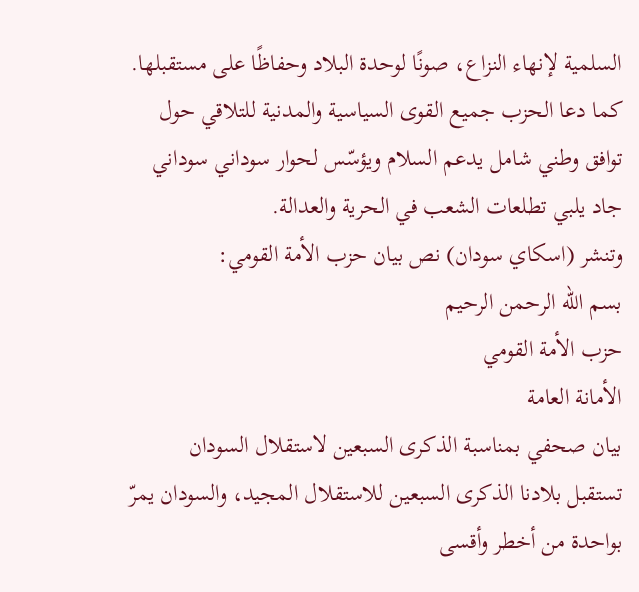السلمية لإنهاء النزاع، صونًا لوحدة البلاد وحفاظًا على مستقبلها. كما دعا الحزب جميع القوى السياسية والمدنية للتلاقي حول توافق وطني شامل يدعم السلام ويؤسّس لحوار سوداني سوداني جاد يلبي تطلعات الشعب في الحرية والعدالة.
وتنشر (اسكاي سودان) نص بيان حزب الأمة القومي:
بسم الله الرحمن الرحيم
حزب الأمة القومي
الأمانة العامة
بيان صحفي بمناسبة الذكرى السبعين لاستقلال السودان
تستقبل بلادنا الذكرى السبعين للاستقلال المجيد، والسودان يمرّ بواحدة من أخطر وأقسى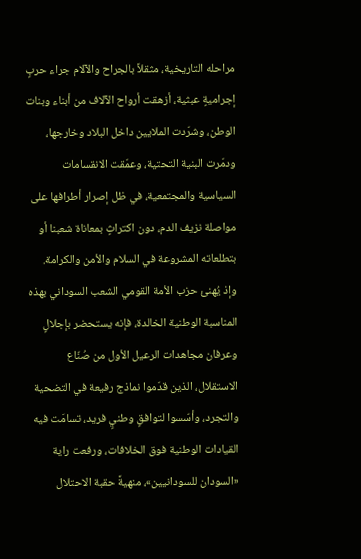مراحله التاريخية، مثقلاً بالجراح والآلام جراء حربٍ إجراميةٍ عبثية، أزهقت أرواح الآلاف من أبناء وبنات الوطن، وشرّدت الملايين داخل البلاد وخارجها، ودمّرت البنية التحتية، وعمّقت الانقسامات السياسية والمجتمعية، في ظل إصرار أطرافها على مواصلة نزيف الدم، دون اكتراثٍ بمعاناة شعبنا أو بتطلعاته المشروعة في السلام والأمن والكرامة.
وإذ يُهنئ حزب الأمة القومي الشعب السوداني بهذه المناسبة الوطنية الخالدة، فإنه يستحضر بإجلالٍ وعرفان مجاهدات الرعيل الأول من صُنّاع الاستقلال، الذين قدّموا نماذج رفيعة في التضحية والتجرد، وأسّسوا لتوافقٍ وطنيٍ فريد، تسامَت فيه القيادات الوطنية فوق الخلافات، ورفعت راية «السودان للسودانيين»، منهيةً حقبة الاحتلال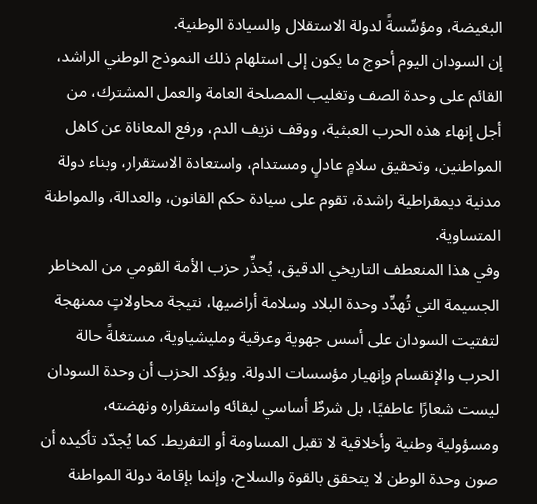البغيضة، ومؤسِّسةً لدولة الاستقلال والسيادة الوطنية.
إن السودان اليوم أحوج ما يكون إلى استلهام ذلك النموذج الوطني الراشد، القائم على وحدة الصف وتغليب المصلحة العامة والعمل المشترك، من أجل إنهاء هذه الحرب العبثية، ووقف نزيف الدم، ورفع المعاناة عن كاهل المواطنين، وتحقيق سلامٍ عادلٍ ومستدام، واستعادة الاستقرار، وبناء دولة مدنية ديمقراطية راشدة، تقوم على سيادة حكم القانون، والعدالة، والمواطنة المتساوية.
وفي هذا المنعطف التاريخي الدقيق، يُحذِّر حزب الأمة القومي من المخاطر الجسيمة التي تُهدِّد وحدة البلاد وسلامة أراضيها، نتيجة محاولاتٍ ممنهجة لتفتيت السودان على أسس جهوية وعرقية ومليشياوية، مستغلةً حالة الحرب والإنقسام وإنهيار مؤسسات الدولة. ويؤكد الحزب أن وحدة السودان ليست شعارًا عاطفيًا، بل شرطٌ أساسي لبقائه واستقراره ونهضته، ومسؤولية وطنية وأخلاقية لا تقبل المساومة أو التفريط. كما يُجدّد تأكيده أن صون وحدة الوطن لا يتحقق بالقوة والسلاح، وإنما بإقامة دولة المواطنة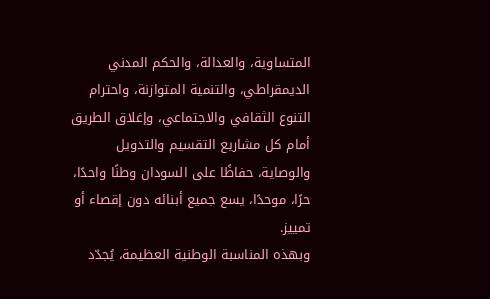المتساوية، والعدالة، والحكم المدني الديمقراطي، والتنمية المتوازنة، واحترام التنوع الثقافي والاجتماعي، وإغلاق الطريق أمام كل مشاريع التقسيم والتدويل والوصاية، حفاظًا على السودان وطنًا واحدًا، حرًا، موحدًا، يسع جميع أبنائه دون إقصاء أو تمييز.
وبهذه المناسبة الوطنية العظيمة، يُجدّد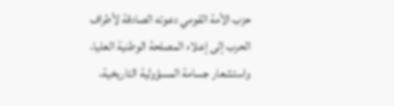حزب الأمة القومي دعوته الصادقة لأطراف الحرب إلى إعلاء المصلحة الوطنية العليا، واستشعار جسامة المسؤولية التاريخية،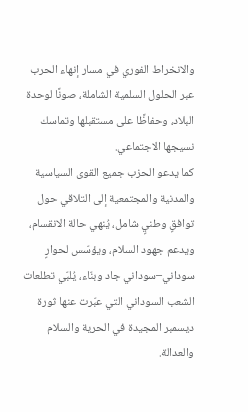والانخراط الفوري في مسار إنهاء الحرب عبر الحلول السلمية الشاملة، صونًا لوحدة البلاد، وحفاظًا على مستقبلها وتماسك نسيجها الاجتماعي.
كما يدعو الحزب جميع القوى السياسية والمدنية والمجتمعية إلى التلاقي حول توافقٍ وطنيٍ شامل، يُنهي حالة الانقسام، ويدعم جهود السلام، ويؤسّس لحوارٍ سوداني–سوداني جاد وبنّاء، يُلبّي تطلعات الشعب السوداني التي عبّرت عنها ثورة ديسمبر المجيدة في الحرية والسلام والعدالة.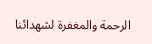الرحمة والمغفرة لشهدائنا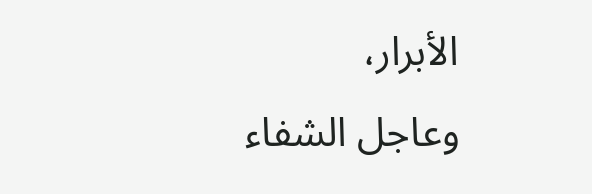الأبرار،
وعاجل الشفاء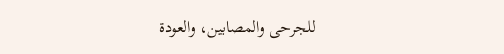للجرحى والمصابين، والعودة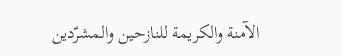الآمنة والكريمة للنازحين والمشرّدين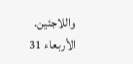واللاجئين.
الأربعاء 31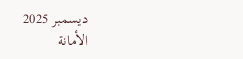ديسمبر 2025
الأمانة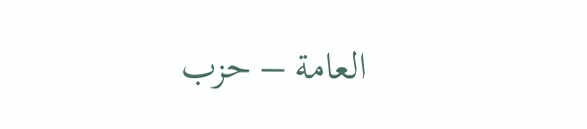العامة – حزب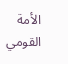الأمة القومي